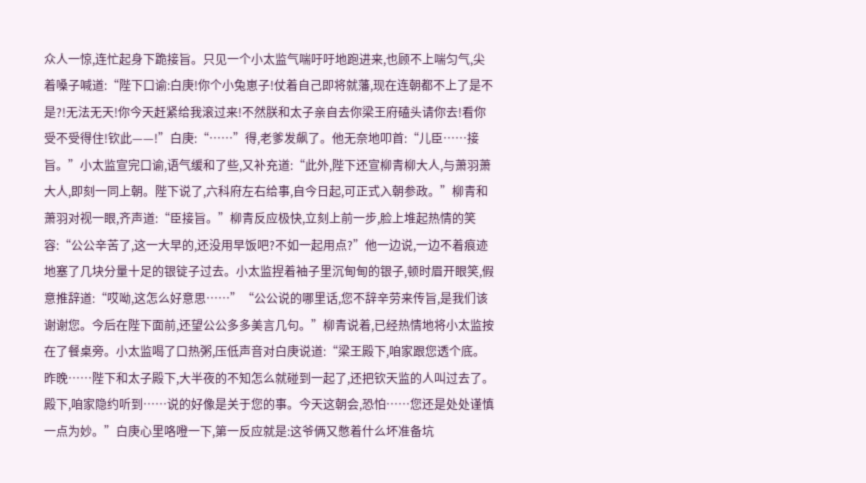众人一惊,连忙起身下跪接旨。只见一个小太监气喘吁吁地跑进来,也顾不上喘匀气,尖着嗓子喊道:“陛下口谕:白庚!你个小兔崽子!仗着自己即将就藩,现在连朝都不上了是不是?!无法无天!你今天赶紧给我滚过来!不然朕和太子亲自去你梁王府磕头请你去!看你受不受得住!钦此——!”白庚:“……”得,老爹发飙了。他无奈地叩首:“儿臣……接旨。”小太监宣完口谕,语气缓和了些,又补充道:“此外,陛下还宣柳青柳大人,与萧羽萧大人,即刻一同上朝。陛下说了,六科府左右给事,自今日起,可正式入朝参政。”柳青和萧羽对视一眼,齐声道:“臣接旨。”柳青反应极快,立刻上前一步,脸上堆起热情的笑容:“公公辛苦了,这一大早的,还没用早饭吧?不如一起用点?”他一边说,一边不着痕迹地塞了几块分量十足的银锭子过去。小太监捏着袖子里沉甸甸的银子,顿时眉开眼笑,假意推辞道:“哎呦,这怎么好意思……”“公公说的哪里话,您不辞辛劳来传旨,是我们该谢谢您。今后在陛下面前,还望公公多多美言几句。”柳青说着,已经热情地将小太监按在了餐桌旁。小太监喝了口热粥,压低声音对白庚说道:“梁王殿下,咱家跟您透个底。昨晚……陛下和太子殿下,大半夜的不知怎么就碰到一起了,还把钦天监的人叫过去了。殿下,咱家隐约听到……说的好像是关于您的事。今天这朝会,恐怕……您还是处处谨慎一点为妙。”白庚心里咯噔一下,第一反应就是:这爷俩又憋着什么坏准备坑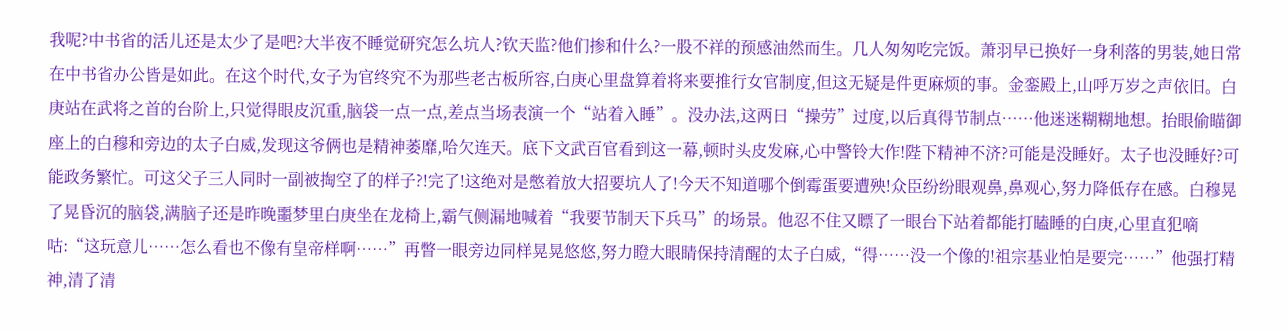我呢?中书省的活儿还是太少了是吧?大半夜不睡觉研究怎么坑人?钦天监?他们掺和什么?一股不祥的预感油然而生。几人匆匆吃完饭。萧羽早已换好一身利落的男装,她日常在中书省办公皆是如此。在这个时代,女子为官终究不为那些老古板所容,白庚心里盘算着将来要推行女官制度,但这无疑是件更麻烦的事。金銮殿上,山呼万岁之声依旧。白庚站在武将之首的台阶上,只觉得眼皮沉重,脑袋一点一点,差点当场表演一个“站着入睡”。没办法,这两日“操劳”过度,以后真得节制点……他迷迷糊糊地想。抬眼偷瞄御座上的白穆和旁边的太子白威,发现这爷俩也是精神萎靡,哈欠连天。底下文武百官看到这一幕,顿时头皮发麻,心中警铃大作!陛下精神不济?可能是没睡好。太子也没睡好?可能政务繁忙。可这父子三人同时一副被掏空了的样子?!完了!这绝对是憋着放大招要坑人了!今天不知道哪个倒霉蛋要遭殃!众臣纷纷眼观鼻,鼻观心,努力降低存在感。白穆晃了晃昏沉的脑袋,满脑子还是昨晚噩梦里白庚坐在龙椅上,霸气侧漏地喊着“我要节制天下兵马”的场景。他忍不住又瞟了一眼台下站着都能打瞌睡的白庚,心里直犯嘀咕:“这玩意儿……怎么看也不像有皇帝样啊……”再瞥一眼旁边同样晃晃悠悠,努力瞪大眼睛保持清醒的太子白威,“得……没一个像的!祖宗基业怕是要完……”他强打精神,清了清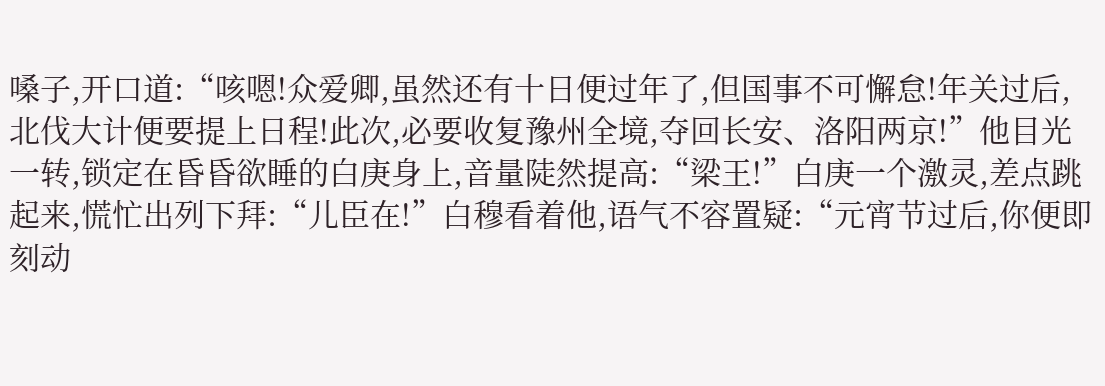嗓子,开口道:“咳嗯!众爱卿,虽然还有十日便过年了,但国事不可懈怠!年关过后,北伐大计便要提上日程!此次,必要收复豫州全境,夺回长安、洛阳两京!”他目光一转,锁定在昏昏欲睡的白庚身上,音量陡然提高:“梁王!”白庚一个激灵,差点跳起来,慌忙出列下拜:“儿臣在!”白穆看着他,语气不容置疑:“元宵节过后,你便即刻动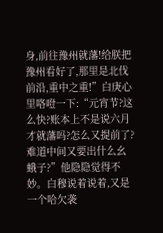身,前往豫州就藩!给朕把豫州看好了,那里是北伐前沿,重中之重!”白庚心里咯噔一下:“元宵节?这么快?账本上不是说六月才就藩吗?怎么又提前了?难道中间又要出什么幺蛾子?”他隐隐觉得不妙。白穆说着说着,又是一个哈欠袭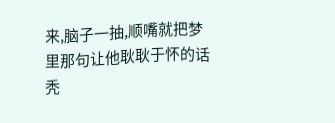来,脑子一抽,顺嘴就把梦里那句让他耿耿于怀的话秃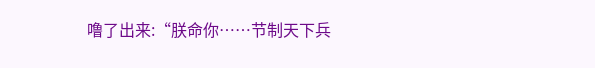噜了出来:“朕命你……节制天下兵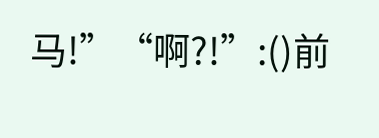马!”“啊?!”:()前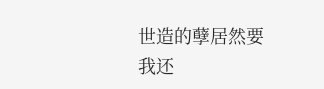世造的孽居然要我还